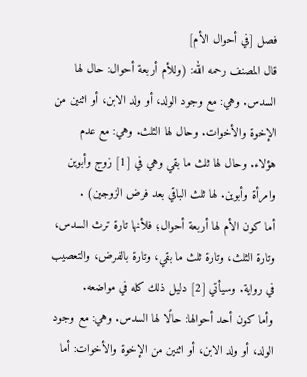فصل [في أحوال الأم]
قال المصنف رحمه الله: (وللأم أربعة أحوال: حال لها السدس. وهي: مع وجود الولد، أو ولد الابن، أو اثنين من الإخوة والأخوات. وحال لها الثلث. وهي: مع عدم هؤلاء. وحال لها ثلث ما بقي وهي في [1] زوج وأبوين وامرأة وأبوين. لها ثلث الباقي بعد فرض الزوجين) .
أما كون الأم لها أربعة أحوال؛ فلأنها تارة ترث السدس، وتارة الثلث، وتارة ثلث ما بقي، وتارة بالفرض، والتعصيب في رواية. وسيأتي [2] دليل ذلك كله في مواضعه.
وأما كون أحد أحوالها: حالًا لها السدس. وهي: مع وجود الولد، أو ولد الابن، أو اثنين من الإخوة والأخوات: أما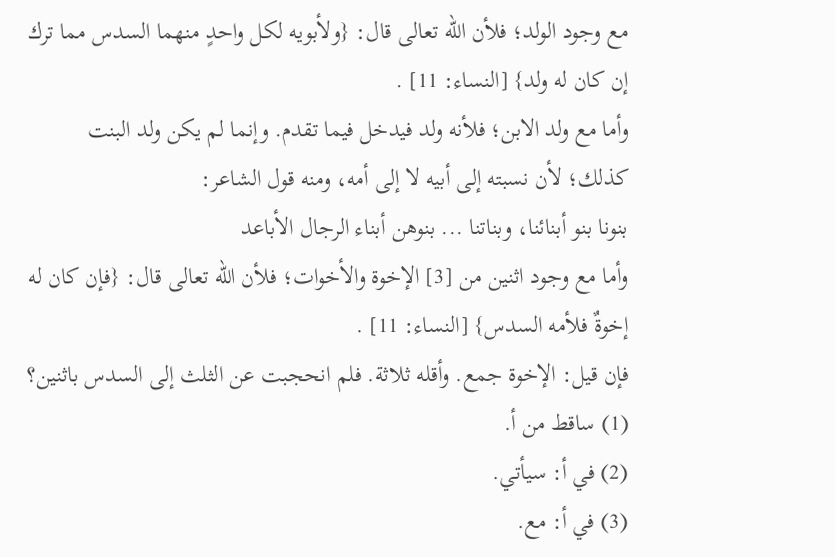مع وجود الولد؛ فلأن الله تعالى قال: {ولأبويه لكل واحدٍ منهما السدس مما ترك إن كان له ولد} [النساء: 11] .
وأما مع ولد الابن؛ فلأنه ولد فيدخل فيما تقدم. وإنما لم يكن ولد البنت كذلك؛ لأن نسبته إلى أبيه لا إلى أمه، ومنه قول الشاعر:
بنونا بنو أبنائنا، وبناتنا ... بنوهن أبناء الرجال الأباعد
وأما مع وجود اثنين من [3] الإخوة والأخوات؛ فلأن الله تعالى قال: {فإن كان له إخوةٌ فلأمه السدس} [النساء: 11] .
فإن قيل: الإخوة جمع. وأقله ثلاثة. فلم انحجبت عن الثلث إلى السدس باثنين؟
(1) ساقط من أ.
(2) في أ: سيأتي.
(3) في أ: مع.